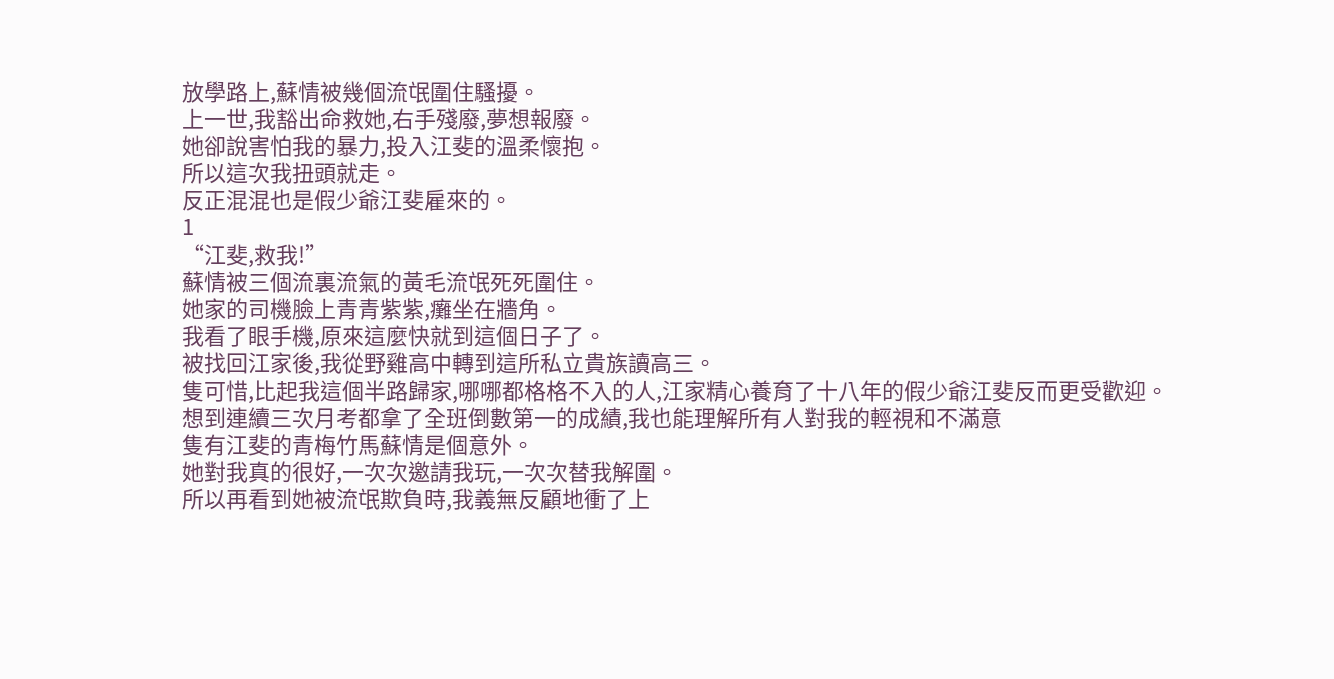放學路上,蘇情被幾個流氓圍住騷擾。
上一世,我豁出命救她,右手殘廢,夢想報廢。
她卻說害怕我的暴力,投入江斐的溫柔懷抱。
所以這次我扭頭就走。
反正混混也是假少爺江斐雇來的。
1
“江斐,救我!”
蘇情被三個流裏流氣的黃毛流氓死死圍住。
她家的司機臉上青青紫紫,癱坐在牆角。
我看了眼手機,原來這麼快就到這個日子了。
被找回江家後,我從野雞高中轉到這所私立貴族讀高三。
隻可惜,比起我這個半路歸家,哪哪都格格不入的人,江家精心養育了十八年的假少爺江斐反而更受歡迎。
想到連續三次月考都拿了全班倒數第一的成績,我也能理解所有人對我的輕視和不滿意
隻有江斐的青梅竹馬蘇情是個意外。
她對我真的很好,一次次邀請我玩,一次次替我解圍。
所以再看到她被流氓欺負時,我義無反顧地衝了上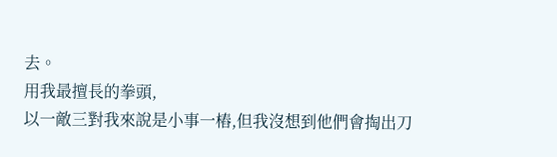去。
用我最擅長的拳頭,
以一敵三對我來說是小事一樁,但我沒想到他們會掏出刀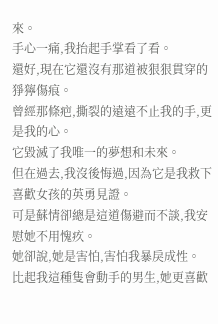來。
手心一痛,我抬起手掌看了看。
還好,現在它還沒有那道被狠狠貫穿的猙獰傷痕。
曾經那條疤,撕裂的遠遠不止我的手,更是我的心。
它毀滅了我唯一的夢想和未來。
但在過去,我沒後悔過,因為它是我救下喜歡女孩的英勇見證。
可是蘇情卻總是這道傷避而不談,我安慰她不用愧疚。
她卻說,她是害怕,害怕我暴戾成性。
比起我這種隻會動手的男生,她更喜歡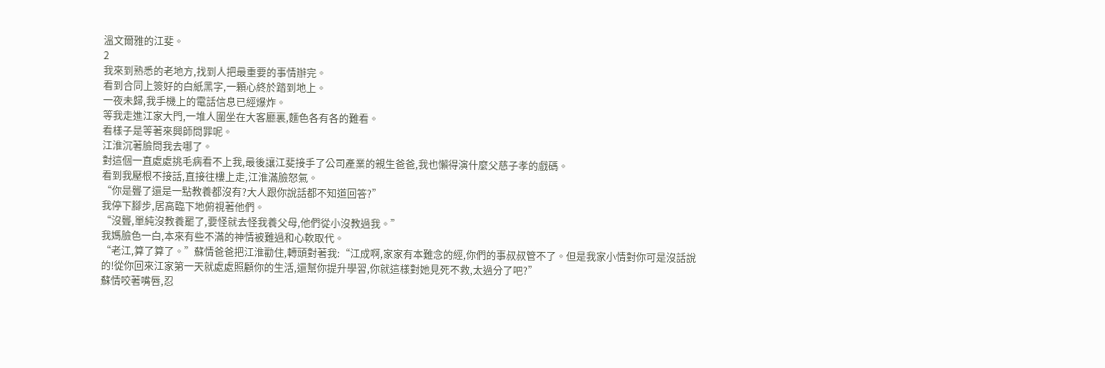溫文爾雅的江斐。
2
我來到熟悉的老地方,找到人把最重要的事情辦完。
看到合同上簽好的白紙黑字,一顆心終於踏到地上。
一夜未歸,我手機上的電話信息已經爆炸。
等我走進江家大門,一堆人圍坐在大客廳裏,麵色各有各的難看。
看樣子是等著來興師問罪呢。
江淮沉著臉問我去哪了。
對這個一直處處挑毛病看不上我,最後讓江斐接手了公司產業的親生爸爸,我也懶得演什麼父慈子孝的戲碼。
看到我壓根不接話,直接往樓上走,江淮滿臉怒氣。
“你是聾了還是一點教養都沒有?大人跟你說話都不知道回答?”
我停下腳步,居高臨下地俯視著他們。
“沒聾,單純沒教養罷了,要怪就去怪我養父母,他們從小沒教過我。”
我媽臉色一白,本來有些不滿的神情被難過和心軟取代。
“老江,算了算了。”蘇情爸爸把江淮勸住,轉頭對著我:“江成啊,家家有本難念的經,你們的事叔叔管不了。但是我家小情對你可是沒話說的!從你回來江家第一天就處處照顧你的生活,還幫你提升學習,你就這樣對她見死不救,太過分了吧?”
蘇情咬著嘴唇,忍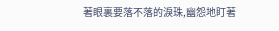著眼裏要落不落的淚珠,幽怨地盯著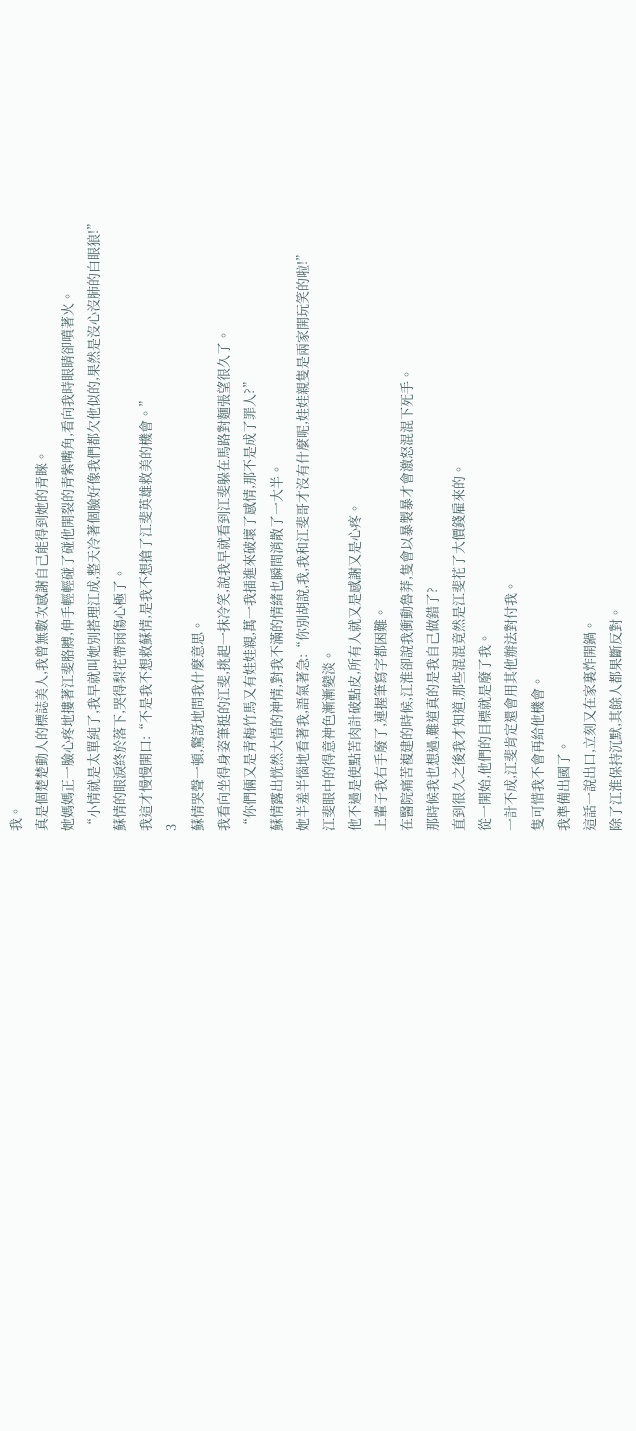我。
真是個楚楚動人的標誌美人,我曾無數次感謝自己能得到她的青睞。
她媽媽正一臉心疼地摟著江斐胳膊,伸手輕輕碰了碰他開裂的青紫嘴角,看向我時眼睛卻噴著火。
“小情就是太單純了,我早就叫她別搭理江成,整天冷著個臉好像我們都欠他似的,果然是沒心沒肺的白眼狼!”
蘇情的眼淚終於落下,哭得梨花帶雨傷心極了。
我這才慢慢開口:“不是我不想救蘇情,是我不想搶了江斐英雄救美的機會。”
3
蘇情哭聲一頓,驚訝地問我什麼意思。
我看向坐得身姿筆挺的江斐,挑起一抹冷笑,說我早就看到江斐躲在馬路對麵張望很久了。
“你們倆又是青梅竹馬又有娃娃親,萬一我插進來破壞了感情,那不是成了罪人?”
蘇情露出恍然大悟的神情,對我不滿的情緒也瞬間消散了一大半。
她半羞半惱地看著我,語氣著急:“你別胡說,我,我和江斐哥才沒有什麼呢,娃娃親隻是兩家開玩笑的啦!”
江斐眼中的得意神色漸漸變淡。
他不過是使點苦肉計破點皮,所有人就又是感謝又是心疼。
上輩子我右手廢了,連握筆寫字都困難。
在醫院痛苦複建的時候,江淮卻說我衝動魯莽,隻會以暴製暴才會激怒混混下死手。
那時候我也想過,難道真的是我自己做錯了?
直到很久之後我才知道,那些混混竟然是江斐花了大價錢雇來的。
從一開始,他們的目標就是廢了我。
一計不成,江斐肯定還會用其他辦法對付我。
隻可惜我不會再給他機會。
我準備出國了。
這話一說出口,立刻又在家裏炸開鍋。
除了江淮保持沉默,其餘人都果斷反對。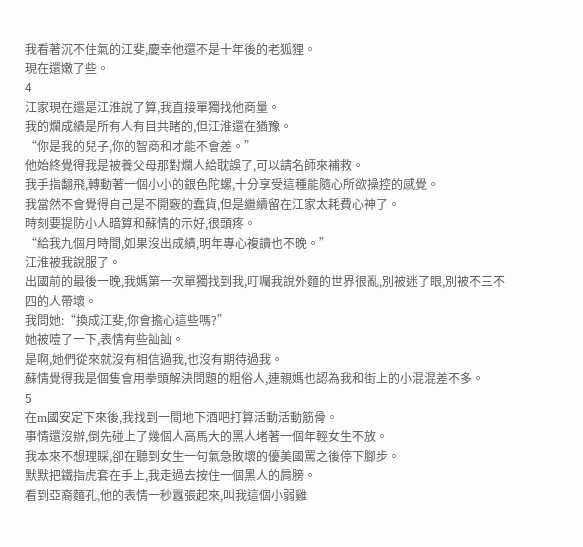我看著沉不住氣的江斐,慶幸他還不是十年後的老狐狸。
現在還嫩了些。
4
江家現在還是江淮說了算,我直接單獨找他商量。
我的爛成績是所有人有目共睹的,但江淮還在猶豫。
“你是我的兒子,你的智商和才能不會差。”
他始終覺得我是被養父母那對爛人給耽誤了,可以請名師來補救。
我手指翻飛,轉動著一個小小的銀色陀螺,十分享受這種能隨心所欲操控的感覺。
我當然不會覺得自己是不開竅的蠢貨,但是繼續留在江家太耗費心神了。
時刻要提防小人暗算和蘇情的示好,很頭疼。
“給我九個月時間,如果沒出成績,明年專心複讀也不晚。”
江淮被我說服了。
出國前的最後一晚,我媽第一次單獨找到我,叮囑我說外麵的世界很亂,別被迷了眼,別被不三不四的人帶壞。
我問她:“換成江斐,你會擔心這些嗎?”
她被噎了一下,表情有些訕訕。
是啊,她們從來就沒有相信過我,也沒有期待過我。
蘇情覺得我是個隻會用拳頭解決問題的粗俗人,連親媽也認為我和街上的小混混差不多。
5
在m國安定下來後,我找到一間地下酒吧打算活動活動筋骨。
事情還沒辦,倒先碰上了幾個人高馬大的黑人堵著一個年輕女生不放。
我本來不想理睬,卻在聽到女生一句氣急敗壞的優美國罵之後停下腳步。
默默把鐵指虎套在手上,我走過去按住一個黑人的肩膀。
看到亞裔麵孔,他的表情一秒囂張起來,叫我這個小弱雞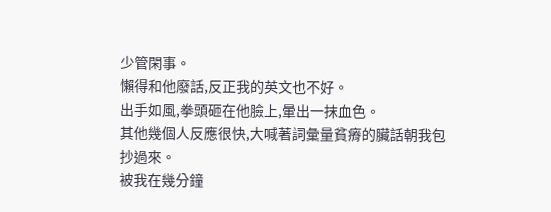少管閑事。
懶得和他廢話,反正我的英文也不好。
出手如風,拳頭砸在他臉上,暈出一抹血色。
其他幾個人反應很快,大喊著詞彙量貧瘠的臟話朝我包抄過來。
被我在幾分鐘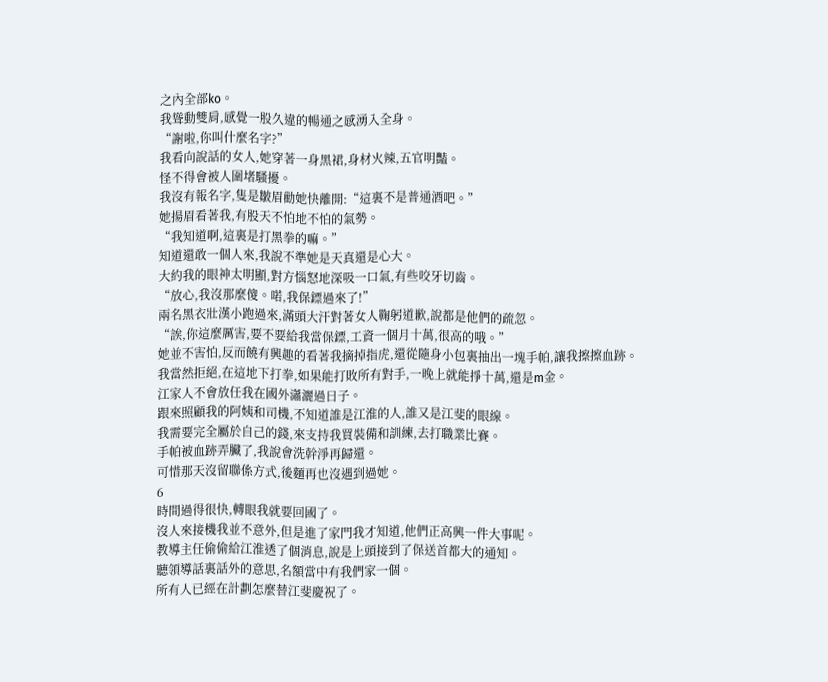之內全部ko。
我聳動雙肩,感覺一股久違的暢通之感湧入全身。
“謝啦,你叫什麼名字?”
我看向說話的女人,她穿著一身黑裙,身材火辣,五官明豔。
怪不得會被人圍堵騷擾。
我沒有報名字,隻是皺眉勸她快離開:“這裏不是普通酒吧。”
她揚眉看著我,有股天不怕地不怕的氣勢。
“我知道啊,這裏是打黑拳的嘛。”
知道還敢一個人來,我說不準她是天真還是心大。
大約我的眼神太明顯,對方惱怒地深吸一口氣,有些咬牙切齒。
“放心,我沒那麼傻。喏,我保鏢過來了!”
兩名黑衣壯漢小跑過來,滿頭大汗對著女人鞠躬道歉,說都是他們的疏忽。
“誒,你這麼厲害,要不要給我當保鏢,工資一個月十萬,很高的哦。”
她並不害怕,反而饒有興趣的看著我摘掉指虎,還從隨身小包裏抽出一塊手帕,讓我擦擦血跡。
我當然拒絕,在這地下打拳,如果能打敗所有對手,一晚上就能掙十萬,還是m金。
江家人不會放任我在國外瀟灑過日子。
跟來照顧我的阿姨和司機,不知道誰是江淮的人,誰又是江斐的眼線。
我需要完全屬於自己的錢,來支持我買裝備和訓練,去打職業比賽。
手帕被血跡弄臟了,我說會洗幹淨再歸還。
可惜那天沒留聯係方式,後麵再也沒遇到過她。
6
時間過得很快,轉眼我就要回國了。
沒人來接機我並不意外,但是進了家門我才知道,他們正高興一件大事呢。
教導主任偷偷給江淮透了個消息,說是上頭接到了保送首都大的通知。
聽領導話裏話外的意思,名額當中有我們家一個。
所有人已經在計劃怎麼替江斐慶祝了。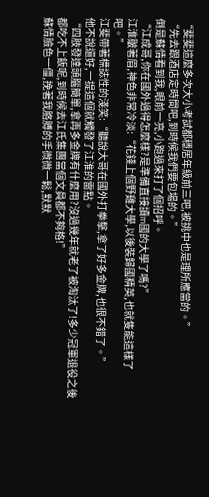“斐斐這麼多次大小考試都穩居年級前三吧,被挑中也是理所應當的。”
“先去跟酒店定時間吧,到時候我們要包場的。”
倒是蘇情看到我,眼前一亮,小跑過來打了個招呼。
“江成哥,你在國外過得怎麼樣?是準備直接讀m國的大學了嗎?”
江淮皺著眉,神色非常冷淡:“花錢上個野雞大學,以後裝歸國精英,也就隻能這樣了吧。”
江斐帶著標誌性的淺笑:“聽說大哥在國外打拳擊,拿了好多金牌,也很不錯了。”
他不說還好,一提這個就觸發了江淮的雷點。
“四肢發達頭腦簡單,拿再多金牌有什麼用?沒過幾年就老了被淘汰了!多少冠軍退役之後都吃不上飯呢,到時候去江氏集團當個文員都不夠格!”
蘇情臉色一僵,挽著我胳膊的手微微一鬆,默默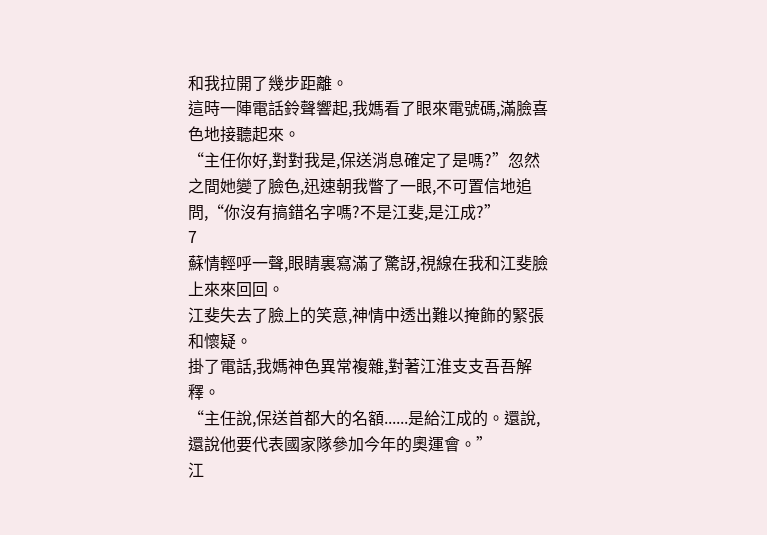和我拉開了幾步距離。
這時一陣電話鈴聲響起,我媽看了眼來電號碼,滿臉喜色地接聽起來。
“主任你好,對對我是,保送消息確定了是嗎?”忽然之間她變了臉色,迅速朝我瞥了一眼,不可置信地追問,“你沒有搞錯名字嗎?不是江斐,是江成?”
7
蘇情輕呼一聲,眼睛裏寫滿了驚訝,視線在我和江斐臉上來來回回。
江斐失去了臉上的笑意,神情中透出難以掩飾的緊張和懷疑。
掛了電話,我媽神色異常複雜,對著江淮支支吾吾解釋。
“主任說,保送首都大的名額......是給江成的。還說,還說他要代表國家隊參加今年的奧運會。”
江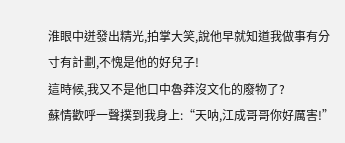淮眼中迸發出精光,拍掌大笑,說他早就知道我做事有分寸有計劃,不愧是他的好兒子!
這時候,我又不是他口中魯莽沒文化的廢物了?
蘇情歡呼一聲撲到我身上:“天呐,江成哥哥你好厲害!”